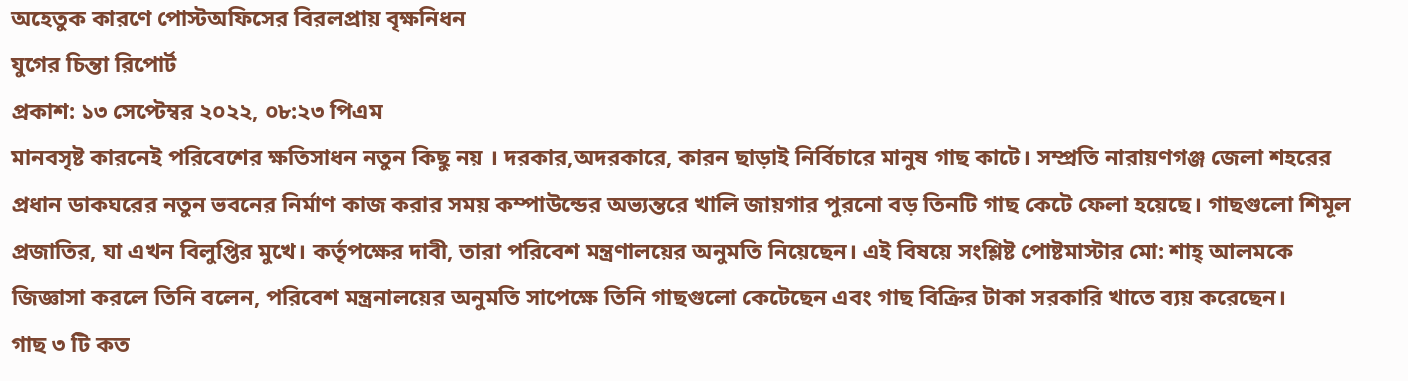অহেতুক কারণে পোস্টঅফিসের বিরলপ্রায় বৃক্ষনিধন
যুগের চিন্তা রিপোর্ট
প্রকাশ: ১৩ সেপ্টেম্বর ২০২২, ০৮:২৩ পিএম
মানবসৃষ্ট কারনেই পরিবেশের ক্ষতিসাধন নতুন কিছু নয় । দরকার,অদরকারে, কারন ছাড়াই নির্বিচারে মানুষ গাছ কাটে। সম্প্রতি নারায়ণগঞ্জ জেলা শহরের প্রধান ডাকঘরের নতুন ভবনের নির্মাণ কাজ করার সময় কম্পাউন্ডের অভ্যন্তরে খালি জায়গার পুরনো বড় তিনটি গাছ কেটে ফেলা হয়েছে। গাছগুলো শিমূল প্রজাতির, যা এখন বিলুপ্তির মুখে। কর্তৃপক্ষের দাবী, তারা পরিবেশ মন্ত্রণালয়ের অনুমতি নিয়েছেন। এই বিষয়ে সংশ্লিষ্ট পোষ্টমাস্টার মো: শাহ্ আলমকে জিজ্ঞাসা করলে তিনি বলেন, পরিবেশ মন্ত্রনালয়ের অনুমতি সাপেক্ষে তিনি গাছগুলো কেটেছেন এবং গাছ বিক্রির টাকা সরকারি খাতে ব্যয় করেছেন।
গাছ ৩ টি কত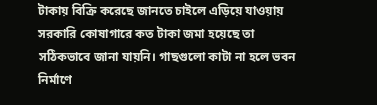টাকায় বিক্রি করেছে জানতে চাইলে এড়িয়ে যাওয়ায় সরকারি কোষাগারে কত টাকা জমা হয়েছে তা সঠিকভাবে জানা যায়নি। গাছগুলো কাটা না হলে ভবন নির্মাণে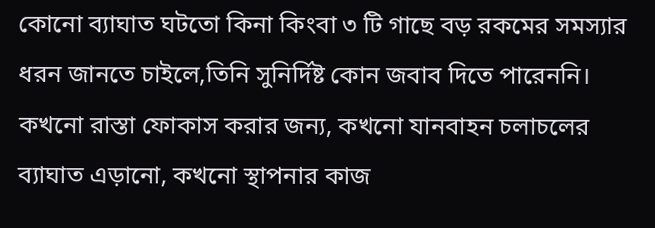কোনো ব্যাঘাত ঘটতো কিনা কিংবা ৩ টি গাছে বড় রকমের সমস্যার ধরন জানতে চাইলে,তিনি সুনির্দিষ্ট কোন জবাব দিতে পারেননি। কখনো রাস্তা ফোকাস করার জন্য, কখনো যানবাহন চলাচলের ব্যাঘাত এড়ানো, কখনো স্থাপনার কাজ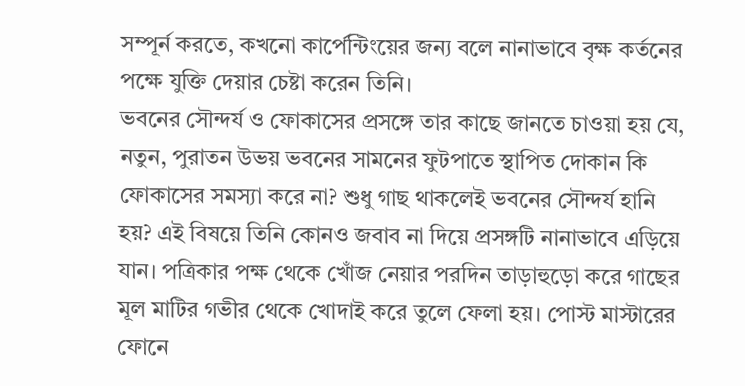সম্পূর্ন করতে, কখনো কার্পেন্টিংয়ের জন্য বলে নানাভাবে বৃক্ষ কর্তনের পক্ষে যুক্তি দেয়ার চেষ্টা করেন তিনি।
ভবনের সৌন্দর্য ও ফোকাসের প্রসঙ্গে তার কাছে জানতে চাওয়া হয় যে, নতুন, পুরাতন উভয় ভবনের সামনের ফুটপাতে স্থাপিত দোকান কি ফোকাসের সমস্যা করে না? শুধু গাছ থাকলেই ভবনের সৌন্দর্য হানি হয়? এই বিষয়ে তিনি কোনও জবাব না দিয়ে প্রসঙ্গটি নানাভাবে এড়িয়ে যান। পত্রিকার পক্ষ থেকে খোঁজ নেয়ার পরদিন তাড়াহুড়ো করে গাছের মূল মাটির গভীর থেকে খোদাই করে তুলে ফেলা হয়। পোস্ট মাস্টারের ফোনে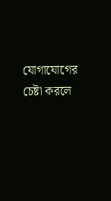যোগাযোগের চেষ্টা করলে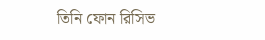তিনি ফোন রিসিভ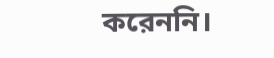করেননি।